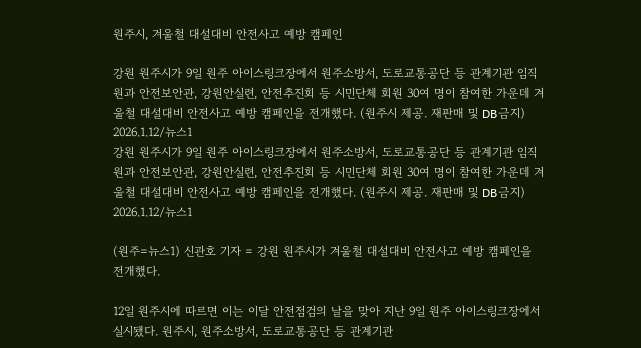원주시, 겨울철 대설대비 안전사고 예방 캠페인

강원 원주시가 9일 원주 아이스링크장에서 원주소방서, 도로교통공단 등 관계기관 임직원과 안전보안관, 강원안실련, 안전추진회 등 시민단체 회원 30여 명이 참여한 가운데 겨울철 대설대비 안전사고 예방 캠페인을 전개했다. (원주시 제공. 재판매 및 DB금지) 2026.1.12/뉴스1
강원 원주시가 9일 원주 아이스링크장에서 원주소방서, 도로교통공단 등 관계기관 임직원과 안전보안관, 강원안실련, 안전추진회 등 시민단체 회원 30여 명이 참여한 가운데 겨울철 대설대비 안전사고 예방 캠페인을 전개했다. (원주시 제공. 재판매 및 DB금지) 2026.1.12/뉴스1

(원주=뉴스1) 신관호 기자 = 강원 원주시가 겨울철 대설대비 안전사고 예방 캠페인을 전개했다.

12일 원주시에 따르면 이는 이달 안전점검의 날을 맞아 지난 9일 원주 아이스링크장에서 실시됐다. 원주시, 원주소방서, 도로교통공단 등 관계기관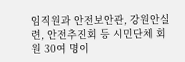임직원과 안전보안관, 강원안실련, 안전추진회 등 시민단체 회원 30여 명이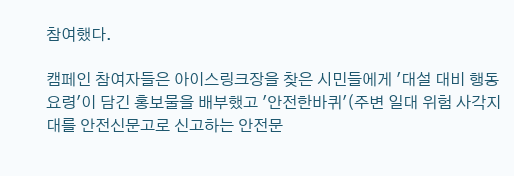참여했다.

캠페인 참여자들은 아이스링크장을 찾은 시민들에게 '대설 대비 행동요령'이 담긴 홍보물을 배부했고 '안전한바퀴'(주변 일대 위험 사각지대를 안전신문고로 신고하는 안전문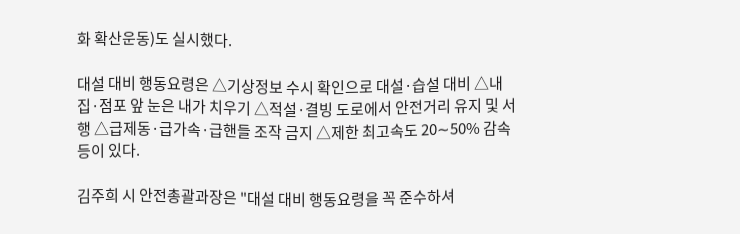화 확산운동)도 실시했다.

대설 대비 행동요령은 △기상정보 수시 확인으로 대설·습설 대비 △내 집·점포 앞 눈은 내가 치우기 △적설·결빙 도로에서 안전거리 유지 및 서행 △급제동·급가속·급핸들 조작 금지 △제한 최고속도 20∼50% 감속 등이 있다.

김주희 시 안전총괄과장은 "대설 대비 행동요령을 꼭 준수하셔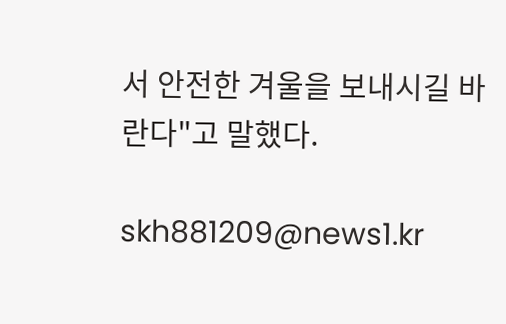서 안전한 겨울을 보내시길 바란다"고 말했다.

skh881209@news1.kr